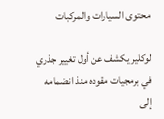محتوى السيارات والمركبات

لوكلير يكشف عن أول تغيير جذري في برمجيات مقوده منذ انضمامه إلى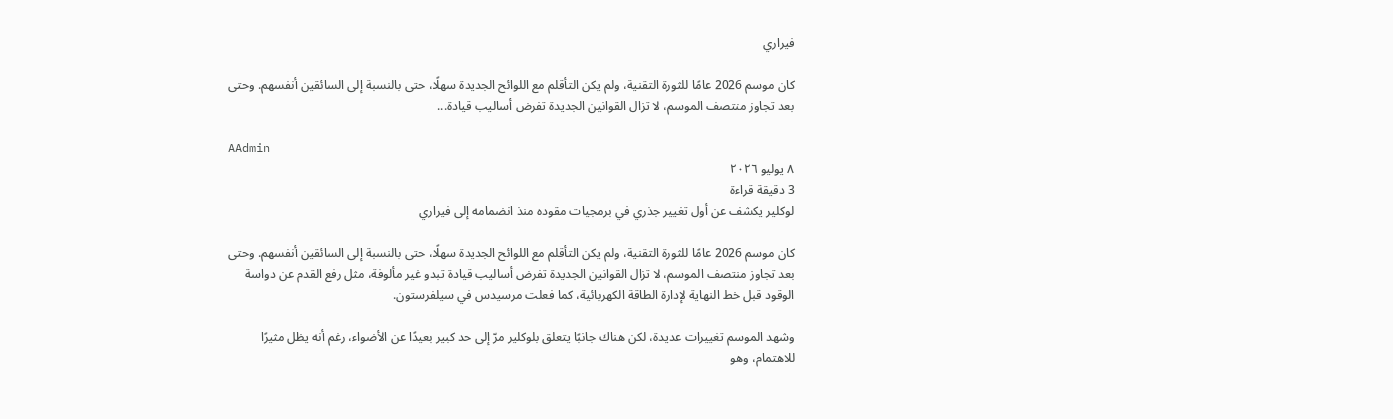فيراري

كان موسم 2026 عامًا للثورة التقنية، ولم يكن التأقلم مع اللوائح الجديدة سهلًا، حتى بالنسبة إلى السائقين أنفسهم. وحتى بعد تجاوز منتصف الموسم، لا تزال القوانين الجديدة تفرض أساليب قيادة...

AAdmin
٨ يوليو ٢٠٢٦
3 دقيقة قراءة
لوكلير يكشف عن أول تغيير جذري في برمجيات مقوده منذ انضمامه إلى فيراري

كان موسم 2026 عامًا للثورة التقنية، ولم يكن التأقلم مع اللوائح الجديدة سهلًا، حتى بالنسبة إلى السائقين أنفسهم. وحتى بعد تجاوز منتصف الموسم، لا تزال القوانين الجديدة تفرض أساليب قيادة تبدو غير مألوفة، مثل رفع القدم عن دواسة الوقود قبل خط النهاية لإدارة الطاقة الكهربائية، كما فعلت مرسيدس في سيلفرستون.

وشهد الموسم تغييرات عديدة، لكن هناك جانبًا يتعلق بلوكلير مرّ إلى حد كبير بعيدًا عن الأضواء، رغم أنه يظل مثيرًا للاهتمام، وهو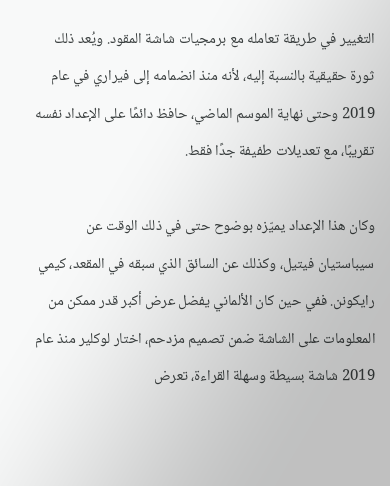التغيير في طريقة تعامله مع برمجيات شاشة المقود. ويُعد ذلك ثورة حقيقية بالنسبة إليه، لأنه منذ انضمامه إلى فيراري في عام 2019 وحتى نهاية الموسم الماضي، حافظ دائمًا على الإعداد نفسه تقريبًا، مع تعديلات طفيفة جدًا فقط.

وكان هذا الإعداد يميّزه بوضوح حتى في ذلك الوقت عن سيباستيان فيتيل، وكذلك عن السائق الذي سبقه في المقعد، كيمي رايكونن. ففي حين كان الألماني يفضل عرض أكبر قدر ممكن من المعلومات على الشاشة ضمن تصميم مزدحم، اختار لوكلير منذ عام 2019 شاشة بسيطة وسهلة القراءة، تعرض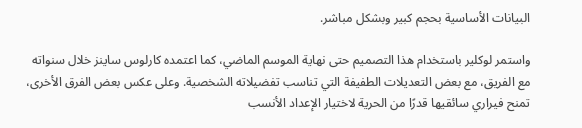البيانات الأساسية بحجم كبير وبشكل مباشر.

واستمر لوكلير باستخدام هذا التصميم حتى نهاية الموسم الماضي، كما اعتمده كارلوس ساينز خلال سنواته مع الفريق، مع بعض التعديلات الطفيفة التي تناسب تفضيلاته الشخصية. وعلى عكس بعض الفرق الأخرى، تمنح فيراري سائقيها قدرًا من الحرية لاختيار الإعداد الأنسب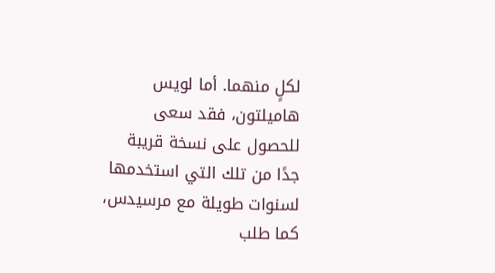لكلٍ منهما. أما لويس هاميلتون، فقد سعى للحصول على نسخة قريبة جدًا من تلك التي استخدمها لسنوات طويلة مع مرسيدس، كما طلب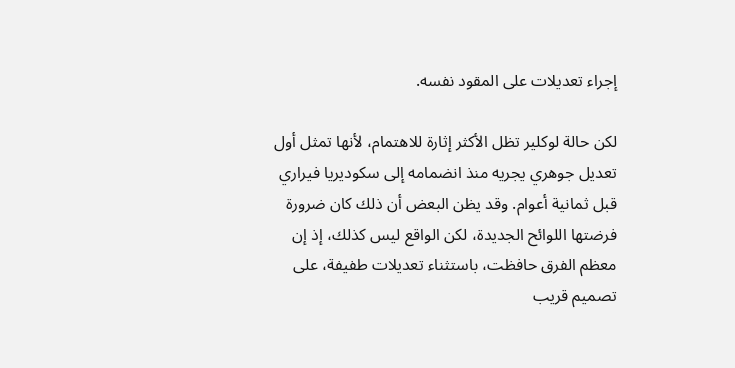إجراء تعديلات على المقود نفسه.

لكن حالة لوكلير تظل الأكثر إثارة للاهتمام، لأنها تمثل أول تعديل جوهري يجريه منذ انضمامه إلى سكوديريا فيراري قبل ثمانية أعوام. وقد يظن البعض أن ذلك كان ضرورة فرضتها اللوائح الجديدة، لكن الواقع ليس كذلك، إذ إن معظم الفرق حافظت، باستثناء تعديلات طفيفة، على تصميم قريب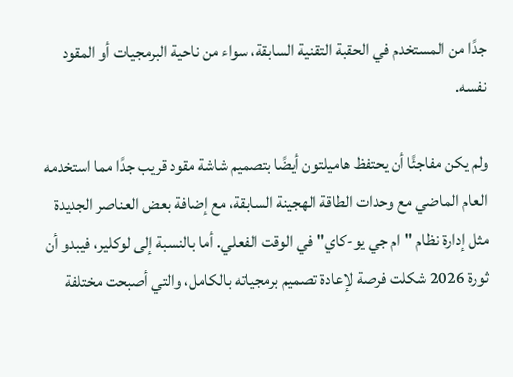جدًا من المستخدم في الحقبة التقنية السابقة، سواء من ناحية البرمجيات أو المقود نفسه.

ولم يكن مفاجئًا أن يحتفظ هاميلتون أيضًا بتصميم شاشة مقود قريب جدًا مما استخدمه العام الماضي مع وحدات الطاقة الهجينة السابقة، مع إضافة بعض العناصر الجديدة مثل إدارة نظام "ام جي يو-كاي" في الوقت الفعلي. أما بالنسبة إلى لوكلير، فيبدو أن ثورة 2026 شكلت فرصة لإعادة تصميم برمجياته بالكامل، والتي أصبحت مختلفة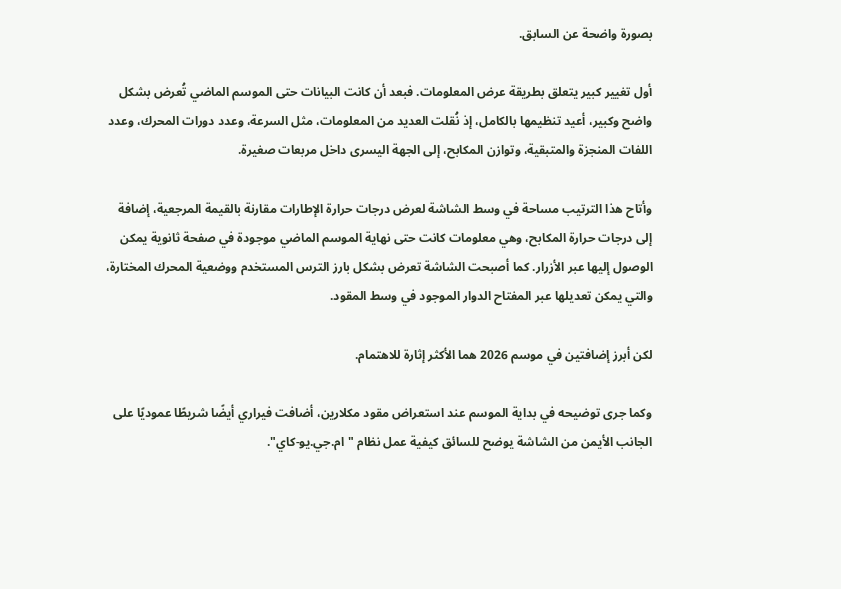بصورة واضحة عن السابق.

أول تغيير كبير يتعلق بطريقة عرض المعلومات. فبعد أن كانت البيانات حتى الموسم الماضي تُعرض بشكل واضح وكبير، أعيد تنظيمها بالكامل، إذ نُقلت العديد من المعلومات، مثل السرعة، وعدد دورات المحرك، وعدد اللفات المنجزة والمتبقية، وتوازن المكابح، إلى الجهة اليسرى داخل مربعات صغيرة.

وأتاح هذا الترتيب مساحة في وسط الشاشة لعرض درجات حرارة الإطارات مقارنة بالقيمة المرجعية، إضافة إلى درجات حرارة المكابح، وهي معلومات كانت حتى نهاية الموسم الماضي موجودة في صفحة ثانوية يمكن الوصول إليها عبر الأزرار. كما أصبحت الشاشة تعرض بشكل بارز الترس المستخدم ووضعية المحرك المختارة، والتي يمكن تعديلها عبر المفتاح الدوار الموجود في وسط المقود.

لكن أبرز إضافتين في موسم 2026 هما الأكثر إثارة للاهتمام.

وكما جرى توضيحه في بداية الموسم عند استعراض مقود مكلارين، أضافت فيراري أيضًا شريطًا عموديًا على الجانب الأيمن من الشاشة يوضح للسائق كيفية عمل نظام "ام.جي.يو-كاي".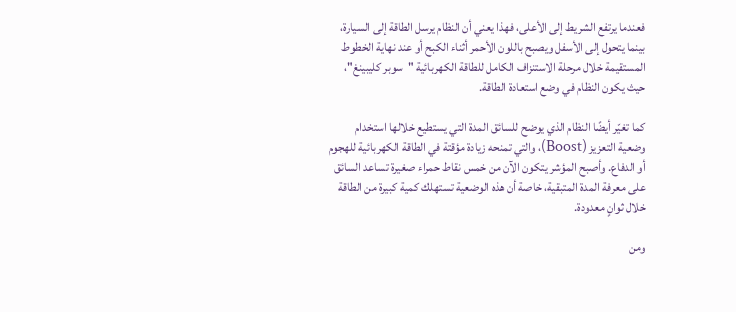فعندما يرتفع الشريط إلى الأعلى، فهذا يعني أن النظام يرسل الطاقة إلى السيارة، بينما يتحول إلى الأسفل ويصبح باللون الأحمر أثناء الكبح أو عند نهاية الخطوط المستقيمة خلال مرحلة الاستنزاف الكامل للطاقة الكهربائية "سوبر كليبينغ"، حيث يكون النظام في وضع استعادة الطاقة.

كما تغيّر أيضًا النظام الذي يوضح للسائق المدة التي يستطيع خلالها استخدام وضعية التعزيز (Boost)، والتي تمنحه زيادة مؤقتة في الطاقة الكهربائية للهجوم أو الدفاع. وأصبح المؤشر يتكون الآن من خمس نقاط حمراء صغيرة تساعد السائق على معرفة المدة المتبقية، خاصة أن هذه الوضعية تستهلك كمية كبيرة من الطاقة خلال ثوانٍ معدودة.

ومن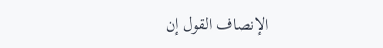الإنصاف القول إن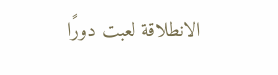الانطلاقة لعبت دورًا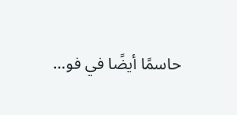حاسمًا أيضًا في فو…